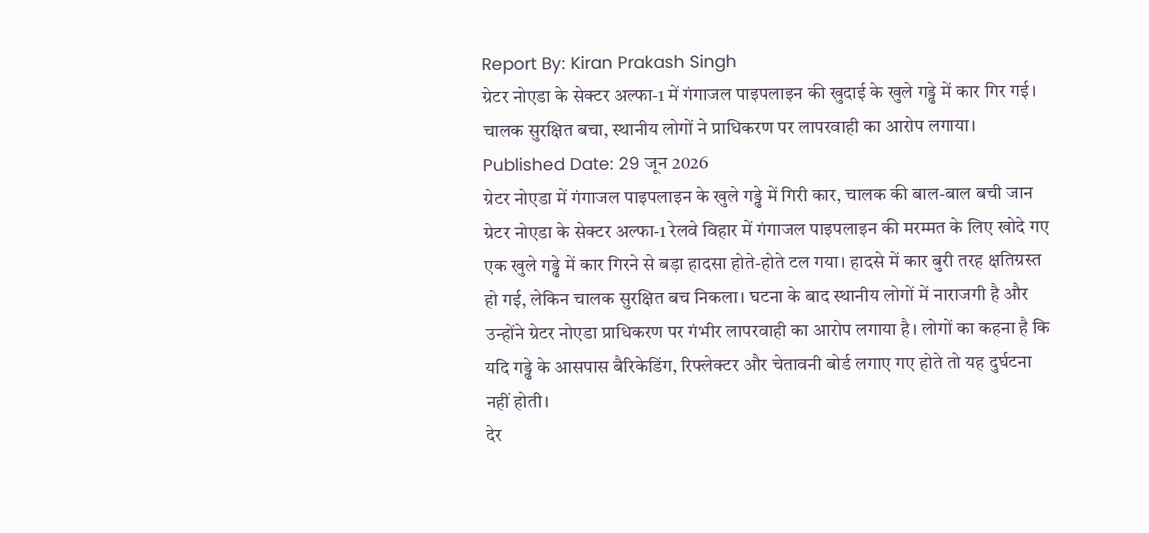Report By: Kiran Prakash Singh
ग्रेटर नोएडा के सेक्टर अल्फा-1 में गंगाजल पाइपलाइन की खुदाई के खुले गड्ढे में कार गिर गई। चालक सुरक्षित बचा, स्थानीय लोगों ने प्राधिकरण पर लापरवाही का आरोप लगाया।
Published Date: 29 जून 2026
ग्रेटर नोएडा में गंगाजल पाइपलाइन के खुले गड्ढे में गिरी कार, चालक की बाल-बाल बची जान
ग्रेटर नोएडा के सेक्टर अल्फा-1 रेलवे विहार में गंगाजल पाइपलाइन की मरम्मत के लिए खोदे गए एक खुले गड्ढे में कार गिरने से बड़ा हादसा होते-होते टल गया। हादसे में कार बुरी तरह क्षतिग्रस्त हो गई, लेकिन चालक सुरक्षित बच निकला। घटना के बाद स्थानीय लोगों में नाराजगी है और उन्होंने ग्रेटर नोएडा प्राधिकरण पर गंभीर लापरवाही का आरोप लगाया है। लोगों का कहना है कि यदि गड्ढे के आसपास बैरिकेडिंग, रिफ्लेक्टर और चेतावनी बोर्ड लगाए गए होते तो यह दुर्घटना नहीं होती।
देर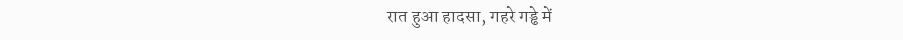रात हुआ हादसा, गहरे गड्ढे में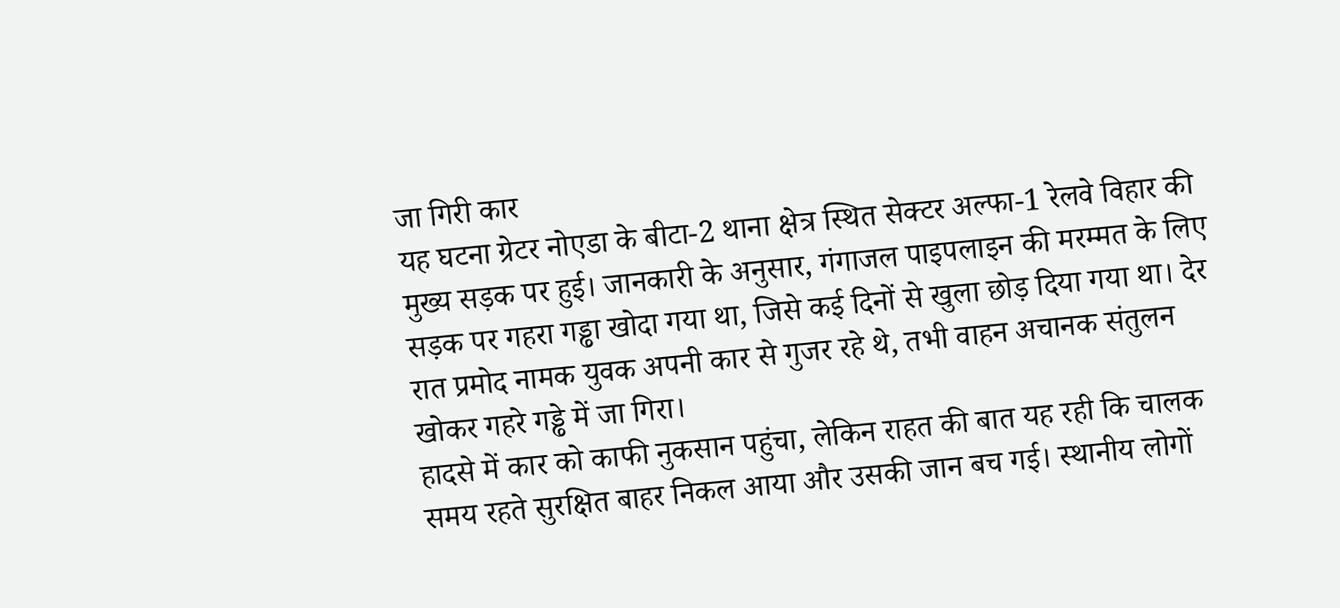जा गिरी कार
यह घटना ग्रेटर नोएडा के बीटा-2 थाना क्षेत्र स्थित सेक्टर अल्फा-1 रेलवे विहार की मुख्य सड़क पर हुई। जानकारी के अनुसार, गंगाजल पाइपलाइन की मरम्मत के लिए सड़क पर गहरा गड्ढा खोदा गया था, जिसे कई दिनों से खुला छोड़ दिया गया था। देर रात प्रमोद नामक युवक अपनी कार से गुजर रहे थे, तभी वाहन अचानक संतुलन खोकर गहरे गड्ढे में जा गिरा।
हादसे में कार को काफी नुकसान पहुंचा, लेकिन राहत की बात यह रही कि चालक समय रहते सुरक्षित बाहर निकल आया और उसकी जान बच गई। स्थानीय लोगों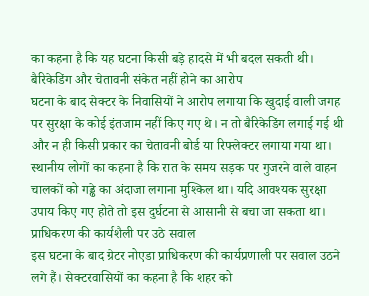का कहना है कि यह घटना किसी बड़े हादसे में भी बदल सकती थी।
बैरिकेडिंग और चेतावनी संकेत नहीं होने का आरोप
घटना के बाद सेक्टर के निवासियों ने आरोप लगाया कि खुदाई वाली जगह पर सुरक्षा के कोई इंतजाम नहीं किए गए थे। न तो बैरिकेडिंग लगाई गई थी और न ही किसी प्रकार का चेतावनी बोर्ड या रिफ्लेक्टर लगाया गया था।
स्थानीय लोगों का कहना है कि रात के समय सड़क पर गुजरने वाले वाहन चालकों को गड्ढे का अंदाजा लगाना मुश्किल था। यदि आवश्यक सुरक्षा उपाय किए गए होते तो इस दुर्घटना से आसानी से बचा जा सकता था।
प्राधिकरण की कार्यशैली पर उठे सवाल
इस घटना के बाद ग्रेटर नोएडा प्राधिकरण की कार्यप्रणाली पर सवाल उठने लगे हैं। सेक्टरवासियों का कहना है कि शहर को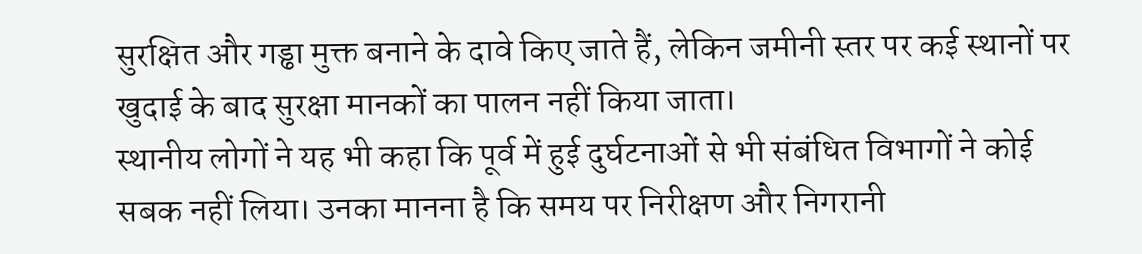सुरक्षित और गड्ढा मुक्त बनाने के दावे किए जाते हैं, लेकिन जमीनी स्तर पर कई स्थानों पर खुदाई के बाद सुरक्षा मानकों का पालन नहीं किया जाता।
स्थानीय लोगों ने यह भी कहा कि पूर्व में हुई दुर्घटनाओं से भी संबंधित विभागों ने कोई सबक नहीं लिया। उनका मानना है कि समय पर निरीक्षण और निगरानी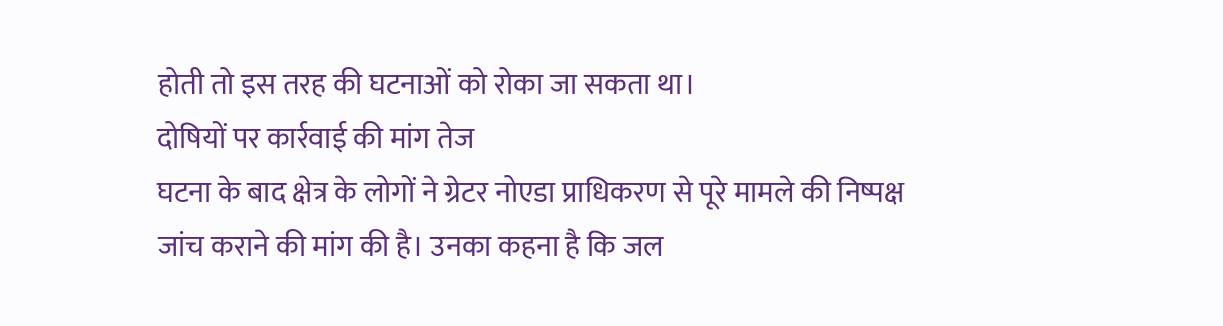होती तो इस तरह की घटनाओं को रोका जा सकता था।
दोषियों पर कार्रवाई की मांग तेज
घटना के बाद क्षेत्र के लोगों ने ग्रेटर नोएडा प्राधिकरण से पूरे मामले की निष्पक्ष जांच कराने की मांग की है। उनका कहना है कि जल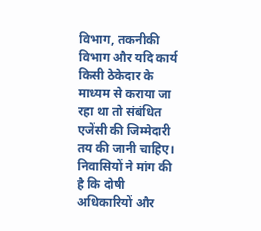विभाग, तकनीकी विभाग और यदि कार्य किसी ठेकेदार के माध्यम से कराया जा रहा था तो संबंधित एजेंसी की जिम्मेदारी तय की जानी चाहिए।
निवासियों ने मांग की है कि दोषी अधिकारियों और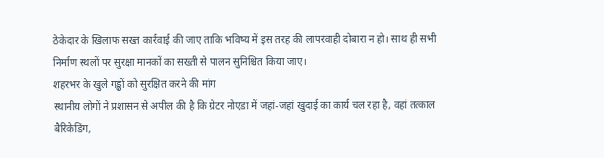ठेकेदार के खिलाफ सख्त कार्रवाई की जाए ताकि भविष्य में इस तरह की लापरवाही दोबारा न हो। साथ ही सभी निर्माण स्थलों पर सुरक्षा मानकों का सख्ती से पालन सुनिश्चित किया जाए।
शहरभर के खुले गड्ढों को सुरक्षित करने की मांग
स्थानीय लोगों ने प्रशासन से अपील की है कि ग्रेटर नोएडा में जहां-जहां खुदाई का कार्य चल रहा है, वहां तत्काल बैरिकेडिंग,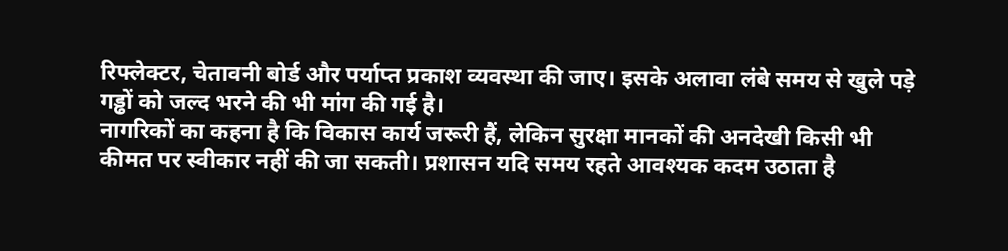रिफ्लेक्टर, चेतावनी बोर्ड और पर्याप्त प्रकाश व्यवस्था की जाए। इसके अलावा लंबे समय से खुले पड़े गड्ढों को जल्द भरने की भी मांग की गई है।
नागरिकों का कहना है कि विकास कार्य जरूरी हैं, लेकिन सुरक्षा मानकों की अनदेखी किसी भी कीमत पर स्वीकार नहीं की जा सकती। प्रशासन यदि समय रहते आवश्यक कदम उठाता है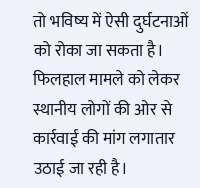तो भविष्य में ऐसी दुर्घटनाओं को रोका जा सकता है। फिलहाल मामले को लेकर स्थानीय लोगों की ओर से कार्रवाई की मांग लगातार उठाई जा रही है।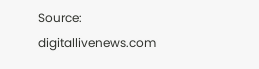Source: digitallivenews.com